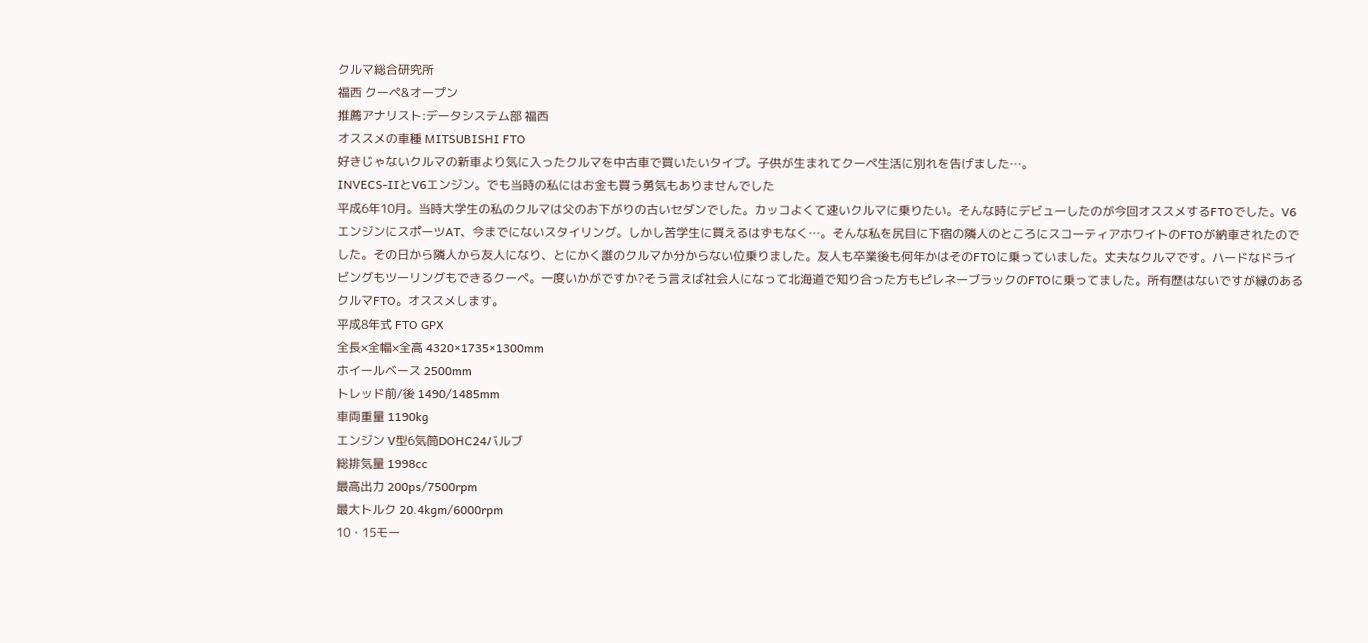クルマ総合研究所
福西 クーペ&オープン
推薦アナリスト:データシステム部 福西
オススメの車種 MITSUBISHI FTO
好きじゃないクルマの新車より気に入ったクルマを中古車で買いたいタイプ。子供が生まれてクーペ生活に別れを告げました…。
INVECS-IIとV6エンジン。でも当時の私にはお金も買う勇気もありませんでした
平成6年10月。当時大学生の私のクルマは父のお下がりの古いセダンでした。カッコよくて速いクルマに乗りたい。そんな時にデビューしたのが今回オススメするFTOでした。V6エンジンにスポーツAT、今までにないスタイリング。しかし苦学生に買えるはずもなく…。そんな私を尻目に下宿の隣人のところにスコーティアホワイトのFTOが納車されたのでした。その日から隣人から友人になり、とにかく誰のクルマか分からない位乗りました。友人も卒業後も何年かはそのFTOに乗っていました。丈夫なクルマです。ハードなドライビングもツーリングもできるクーペ。一度いかがですか?そう言えば社会人になって北海道で知り合った方もピレネーブラックのFTOに乗ってました。所有歴はないですが縁のあるクルマFTO。オススメします。
平成8年式 FTO GPX
全長×全幅×全高 4320×1735×1300mm
ホイールベース 2500mm
トレッド前/後 1490/1485mm
車両重量 1190kg
エンジン V型6気筒DOHC24バルブ
総排気量 1998cc
最高出力 200ps/7500rpm
最大トルク 20.4kgm/6000rpm
10・15モー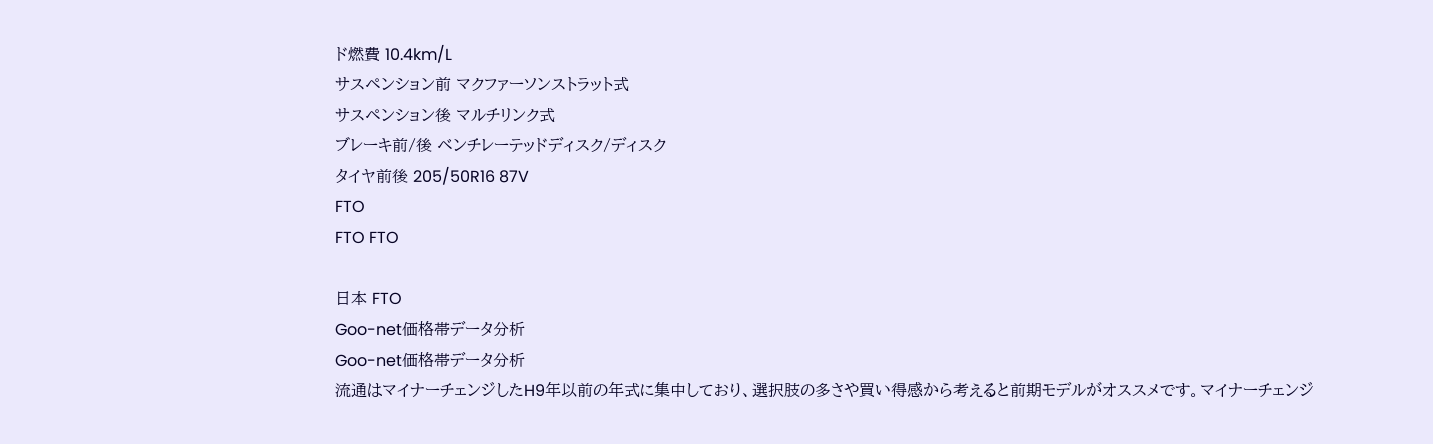ド燃費 10.4km/L
サスペンション前 マクファーソンストラット式
サスペンション後 マルチリンク式
ブレーキ前/後 ベンチレーテッドディスク/ディスク
タイヤ前後 205/50R16 87V
FTO
FTO FTO

日本 FTO
Goo-net価格帯データ分析
Goo-net価格帯データ分析
流通はマイナーチェンジしたH9年以前の年式に集中しており、選択肢の多さや買い得感から考えると前期モデルがオススメです。マイナーチェンジ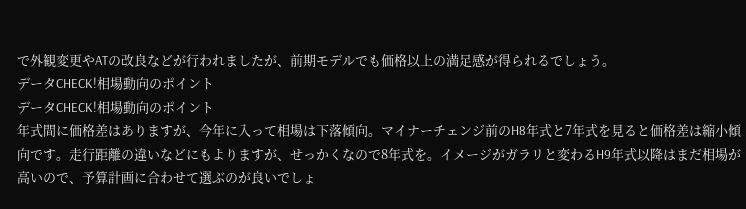で外観変更やATの改良などが行われましたが、前期モデルでも価格以上の満足感が得られるでしょう。
データCHECK!相場動向のポイント
データCHECK!相場動向のポイント
年式間に価格差はありますが、今年に入って相場は下落傾向。マイナーチェンジ前のH8年式と7年式を見ると価格差は縮小傾向です。走行距離の違いなどにもよりますが、せっかくなので8年式を。イメージがガラリと変わるH9年式以降はまだ相場が高いので、予算計画に合わせて選ぶのが良いでしょ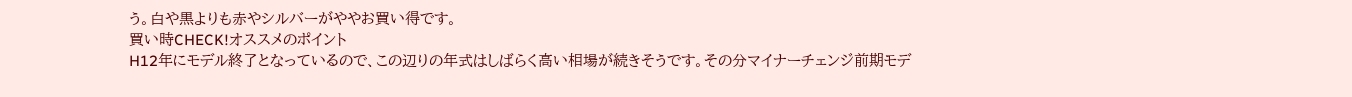う。白や黒よりも赤やシルバーがややお買い得です。
買い時CHECK!オススメのポイント
H12年にモデル終了となっているので、この辺りの年式はしばらく高い相場が続きそうです。その分マイナーチェンジ前期モデ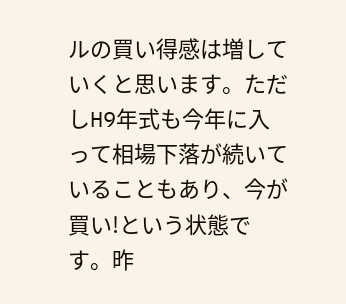ルの買い得感は増していくと思います。ただしH9年式も今年に入って相場下落が続いていることもあり、今が買い!という状態です。昨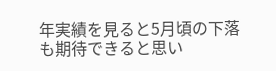年実績を見ると5月頃の下落も期待できると思い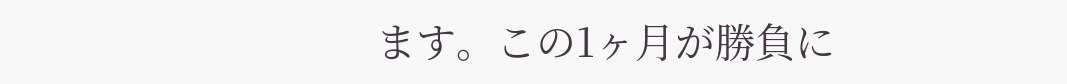ます。この1ヶ月が勝負に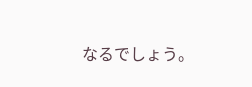なるでしょう。